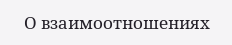О взаимоотношениях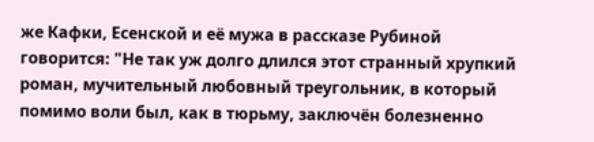же Кафки, Есенской и её мужа в рассказе Рубиной говорится: "Не так уж долго длился этот странный хрупкий роман, мучительный любовный треугольник, в который помимо воли был, как в тюрьму, заключён болезненно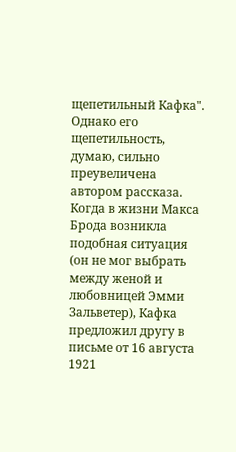щепетильный Кафка". Однако его щепетильность, думаю, сильно преувеличена автором рассказа. Когда в жизни Макса Брода возникла подобная ситуация (он не мог выбрать между женой и любовницей Эмми Зальветер), Кафка предложил другу в письме от 16 августа 1921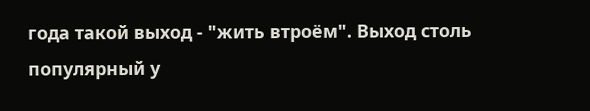года такой выход - "жить втроём". Выход столь популярный у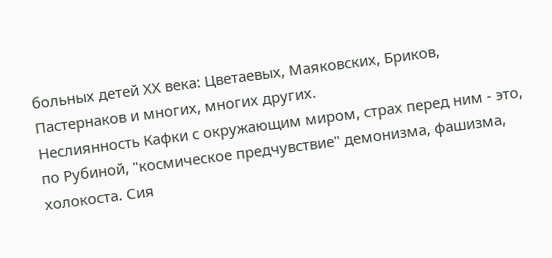больных детей ХХ века: Цветаевых, Маяковских, Бриков, Пастернаков и многих, многих других.
Неслиянность Кафки с окружающим миром, страх перед ним - это, по Рубиной, "космическое предчувствие" демонизма, фашизма, холокоста. Сия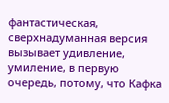фантастическая, сверхнадуманная версия вызывает удивление, умиление, в первую очередь, потому, что Кафка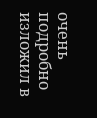очень подробно изложил в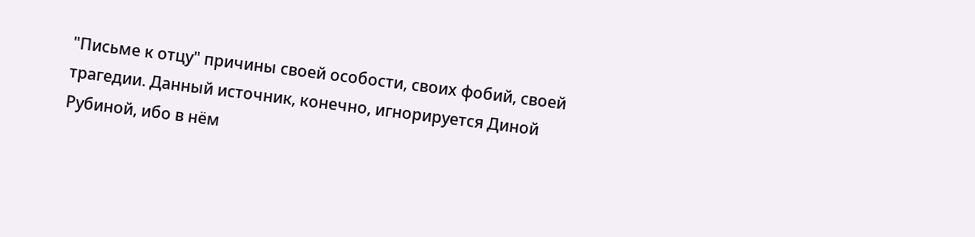"Письме к отцу" причины своей особости, своих фобий, своей трагедии. Данный источник, конечно, игнорируется Диной Рубиной, ибо в нём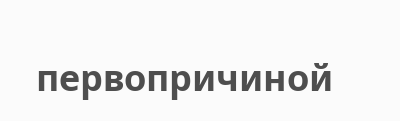первопричиной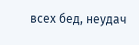всех бед, неудач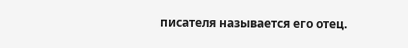писателя называется его отец.